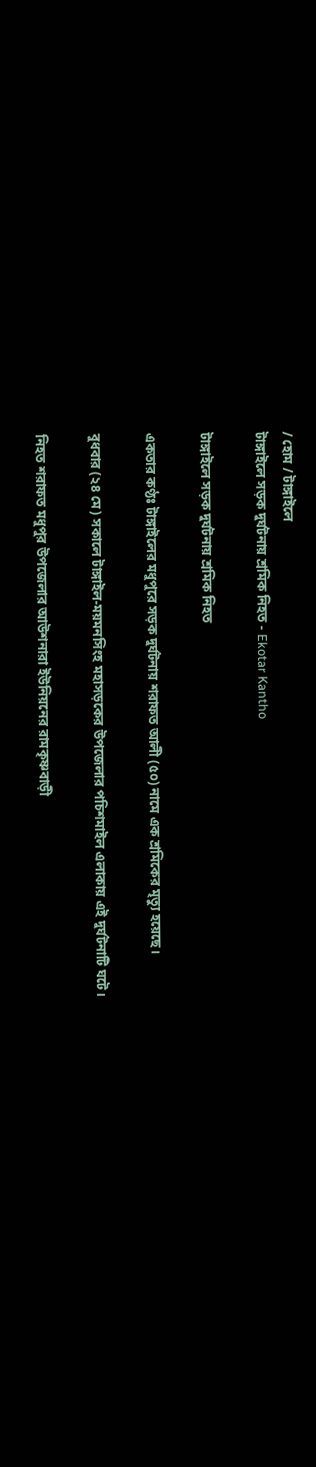/ হোম / টাঙ্গাইলে
টাঙ্গাইলে সড়ক দুর্ঘটনায় শ্রমিক নিহত - Ekotar Kantho

টাঙ্গাইলে সড়ক দুর্ঘটনায় শ্রমিক নিহত

একতার কণ্ঠঃ টাঙ্গাইলের মধুপুরে সড়ক দুর্ঘটনায় শরাফত আলী (৫০) নামে এক শ্রমিকের মৃত্যু হয়েছে।

বুধবার (২৪ মে) সকালে টাঙ্গাইল-ময়মনসিংহ মহাসড়কের উপজেলার পচিশমাইল এলাকায় এই দুর্ঘটনাটি ঘটে।

নিহত শরাফত মধুপুর উপজেলার আউশনারা ইউনিয়নের রামকৃষ্ণবাড়ী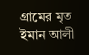গ্রামের মৃত ইমান আলী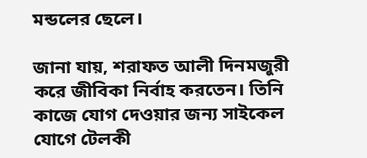মন্ডলের ছেলে।

জানা যায়, শরাফত আলী দিনমজুরী করে জীবিকা নির্বাহ করতেন। তিনি কাজে যোগ দেওয়ার জন্য সাইকেল যোগে টেলকী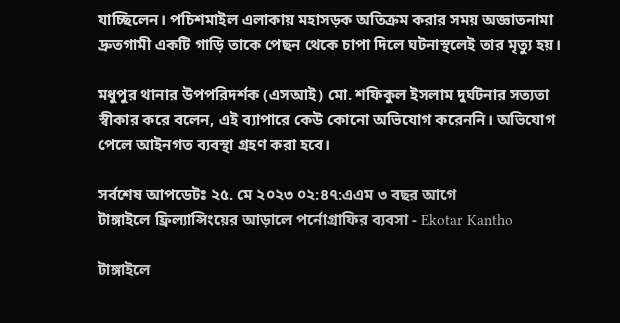যাচ্ছিলেন। পচিশমাইল এলাকায় মহাসড়ক অতিক্রম করার সময় অজ্ঞাতনামা দ্রুতগামী একটি গাড়ি তাকে পেছন থেকে চাপা দিলে ঘটনাস্থলেই তার মৃত্যু হয়।

মধুপুর থানার উপপরিদর্শক (এসআই) মো. শফিকুল ইসলাম দুর্ঘটনার সত্যতা স্বীকার করে বলেন, এই ব্যাপারে কেউ কোনো অভিযোগ করেননি। অভিযোগ পেলে আইনগত ব্যবস্থা গ্রহণ করা হবে।

সর্বশেষ আপডেটঃ ২৫. মে ২০২৩ ০২:৪৭:এএম ৩ বছর আগে
টাঙ্গাইলে ফ্রিল্যান্সিংয়ের আড়ালে পর্নোগ্রাফির ব্যবসা - Ekotar Kantho

টাঙ্গাইলে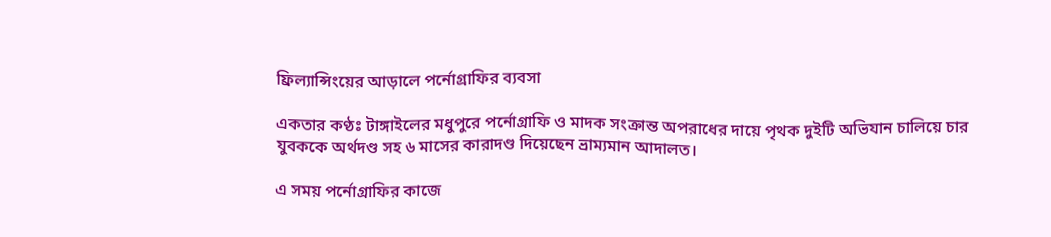ফ্রিল্যান্সিংয়ের আড়ালে পর্নোগ্রাফির ব্যবসা

একতার কণ্ঠঃ টাঙ্গাইলের মধুপুরে পর্নোগ্রাফি ও মাদক সংক্রান্ত অপরাধের দায়ে পৃথক দুইটি অভিযান চালিয়ে চার যুবককে অর্থদণ্ড সহ ৬ মাসের কারাদণ্ড দিয়েছেন ভ্রাম্যমান আদালত।

এ সময় পর্নোগ্রাফির কাজে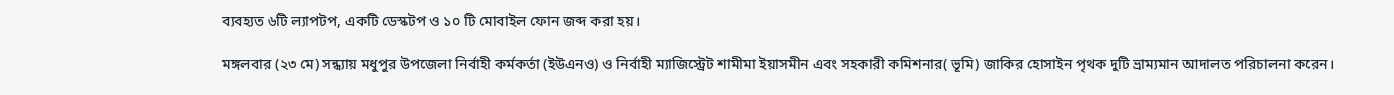ব্যবহ্যত ৬টি ল্যাপটপ, একটি ডেস্কটপ ও ১০ টি মোবাইল ফোন জব্দ করা হয়।

মঙ্গলবার (২৩ মে) সন্ধ্যায় মধুপুর উপজেলা নির্বাহী কর্মকর্তা (ইউএনও) ও নির্বাহী ম্যাজিস্ট্রেট শামীমা ইয়াসমীন এবং সহকারী কমিশনার( ভূমি) জাকির হোসাইন পৃথক দুটি ভ্রাম্যমান আদালত পরিচালনা করেন।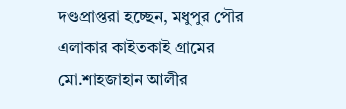দণ্ডপ্রাপ্তরা হচ্ছেন, মধুপুর পৌর এলাকার কাইতকাই গ্রামের মো.শাহজাহান আলীর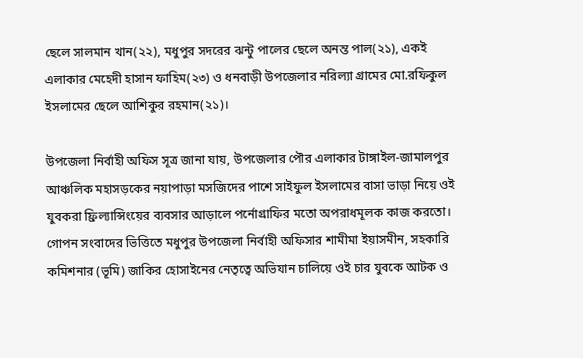ছেলে সালমান খান(২২), মধুপুর সদরের ঝন্টু পালের ছেলে অনন্ত পাল(২১), একই এলাকার মেহেদী হাসান ফাহিম(২৩) ও ধনবাড়ী উপজেলার নরিল্যা গ্রামের মো.রফিকুল ইসলামের ছেলে আশিকুর রহমান(২১)।

উপজেলা নির্বাহী অফিস সূত্র জানা যায়, উপজেলার পৌর এলাকার টাঙ্গাইল-জামালপুর আঞ্চলিক মহাসড়কের নয়াপাড়া মসজিদের পাশে সাইফুল ইসলামের বাসা ভাড়া নিয়ে ওই যুবকরা ফ্রিল্যান্সিংয়ের ব্যবসার আড়ালে পর্নোগ্রাফির মতো অপরাধমূলক কাজ করতো। গোপন সংবাদের ভিত্তিতে মধুপুর উপজেলা নির্বাহী অফিসার শামীমা ইয়াসমীন, সহকারি কমিশনার (ভূমি) জাকির হোসাইনের নেতৃত্বে অভিযান চালিয়ে ওই চার যুবকে আটক ও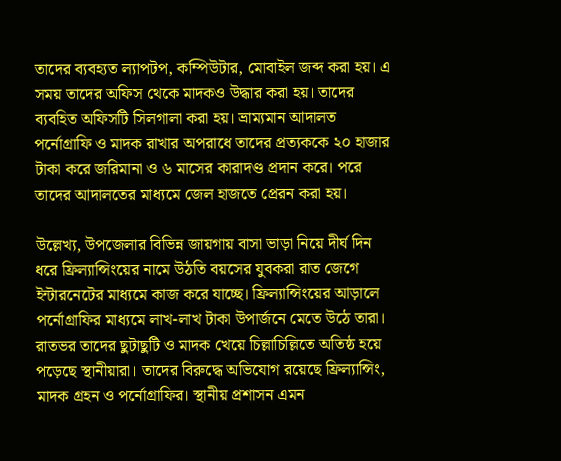তাদের ব্যবহ্যত ল্যাপটপ, কম্পিউটার, মোবাইল জব্দ করা হয়। এ সময় তাদের অফিস থেকে মাদকও উদ্ধার করা হয়। তাদের ব্যবহিত অফিসটি সিলগালা করা হয়। ভ্রাম্যমান আদালত পর্নোগ্রাফি ও মাদক রাখার অপরাধে তাদের প্রত্যককে ২০ হাজার টাকা করে জরিমানা ও ৬ মাসের কারাদণ্ড প্রদান করে। পরে তাদের আদালতের মাধ্যমে জেল হাজতে প্রেরন করা হয়।

উল্লেখ্য, উপজেলার বিভিন্ন জায়গায় বাসা ভাড়া নিয়ে দীর্ঘ দিন ধরে ফ্রিল্যান্সিংয়ের নামে উঠতি বয়সের যুবকরা রাত জেগে ইন্টারনেটের মাধ্যমে কাজ করে যাচ্ছে। ফ্রিল্যান্সিংয়ের আড়ালে পর্নোগ্রাফির মাধ্যমে লাখ-লাখ টাকা উপার্জনে মেতে উঠে তারা। রাতভর তাদের ছুটাছুটি ও মাদক খেয়ে চিল্লাচিল্লিতে অতিষ্ঠ হয়ে পড়েছে স্থানীয়ারা। তাদের বিরুদ্ধে অভিযোগ রয়েছে ফ্রিল্যান্সিং, মাদক গ্রহন ও পর্নোগ্রাফির। স্থানীয় প্রশাসন এমন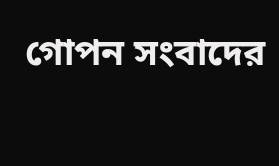গোপন সংবাদের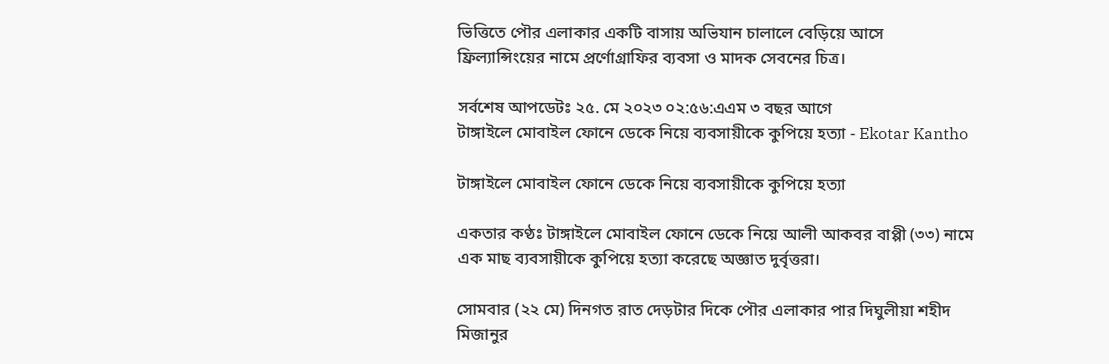ভিত্তিতে পৌর এলাকার একটি বাসায় অভিযান চালালে বেড়িয়ে আসে ফ্রিল্যান্সিংয়ের নামে প্রর্ণোগ্রাফির ব্যবসা ও মাদক সেবনের চিত্র।

সর্বশেষ আপডেটঃ ২৫. মে ২০২৩ ০২:৫৬:এএম ৩ বছর আগে
টাঙ্গাইলে মোবাইল ফোনে ডেকে নিয়ে ব্যবসায়ীকে কুপিয়ে হত্যা - Ekotar Kantho

টাঙ্গাইলে মোবাইল ফোনে ডেকে নিয়ে ব্যবসায়ীকে কুপিয়ে হত্যা

একতার কণ্ঠঃ টাঙ্গাইলে মোবাইল ফোনে ডেকে নিয়ে আলী আকবর বাপ্পী (৩৩) নামে এক মাছ ব্যবসায়ীকে কুপিয়ে হত্যা করেছে অজ্ঞাত দুর্বৃত্তরা।

সোমবার (২২ মে) দিনগত রাত দেড়টার দিকে পৌর এলাকার পার দিঘুলীয়া শহীদ মিজানুর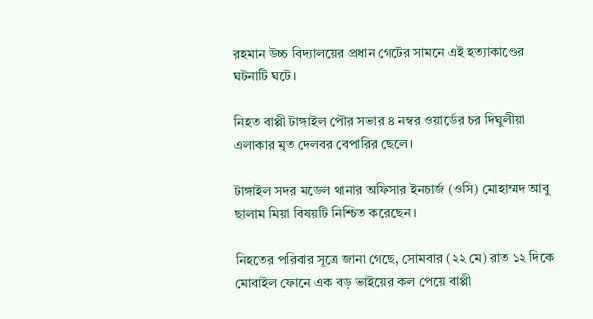রহমান উচ্চ বিদ্যালয়ের প্রধান গেটের সামনে এই হত্যাকাণ্ডের ঘটনাটি ঘটে।

নিহত বাপ্পী টাঙ্গাইল পৌর সভার ৪ নম্বর ওয়ার্ডের চর দিঘুলীয়া এলাকার মৃত দেলবর বেপারির ছেলে।

টাঙ্গাইল সদর মডেল থানার অফিসার ইনচার্জ (ওসি) মোহাম্মদ আবু ছালাম মিয়া বিষয়টি নিশ্চিত করেছেন।

নিহতের পরিবার সূত্রে জানা গেছে, সোমবার (২২ মে) রাত ১২ দিকে মোবাইল ফোনে এক বড় ভাইয়ের কল পেয়ে বাপ্পী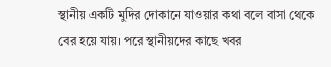স্থানীয় একটি মুদির দোকানে যাওয়ার কথা বলে বাসা থেকে বের হয়ে যায়। পরে স্থানীয়দের কাছে খবর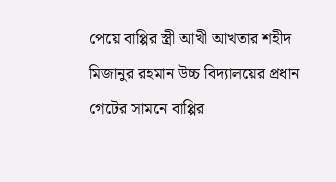পেয়ে বাপ্পির স্ত্রী আখী আখতার শহীদ মিজানুর রহমান উচ্চ বিদ্যালয়ের প্রধান গেটের সামনে বাপ্পির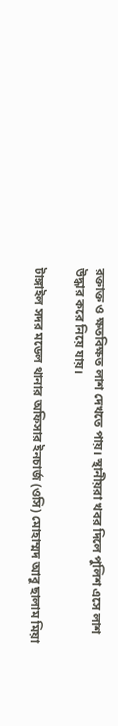রক্তাক্ত ও ক্ষতবিক্ষত লাশ দেখতে পায়। স্থানীয়রা খবর দিলে পুলিশ এসে লাশ উদ্ধার করে নিয়ে যায়।

টাঙ্গাইল সদর মডেল থানার অফিসার ইনচার্জ (ওসি) মোহাম্মদ আবু ছালাম মিয়া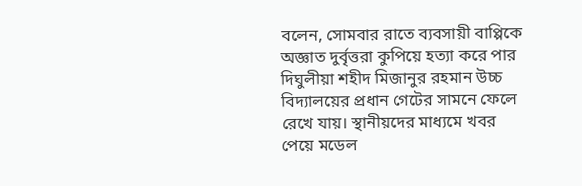বলেন, সোমবার রাতে ব্যবসায়ী বাপ্পিকে অজ্ঞাত দুর্বৃত্তরা কুপিয়ে হত্যা করে পার দিঘুলীয়া শহীদ মিজানুর রহমান উচ্চ বিদ্যালয়ের প্রধান গেটের সামনে ফেলে রেখে যায়। স্থানীয়দের মাধ্যমে খবর পেয়ে মডেল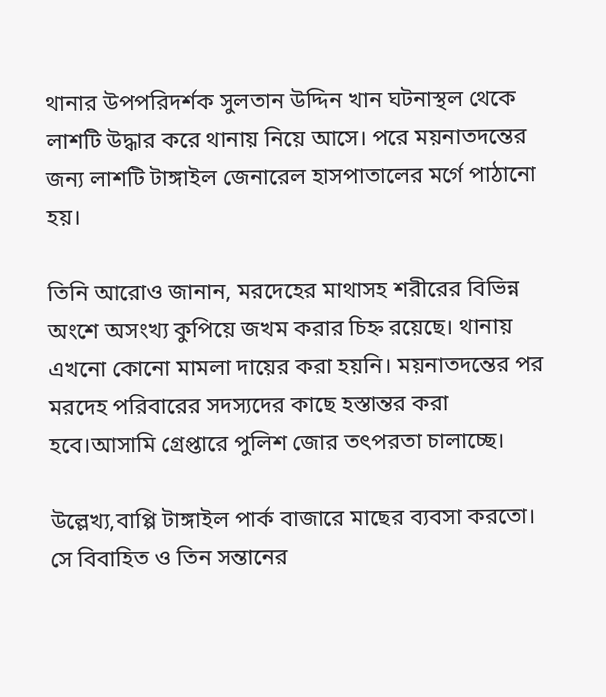থানার উপপরিদর্শক সুলতান উদ্দিন খান ঘটনাস্থল থেকে লাশটি উদ্ধার করে থানায় নিয়ে আসে। পরে ময়নাতদন্তের জন্য লাশটি টাঙ্গাইল জেনারেল হাসপাতালের মর্গে পাঠানো হয়।

তিনি আরোও জানান, মরদেহের মাথাসহ শরীরের বিভিন্ন অংশে অসংখ্য কুপিয়ে জখম করার চিহ্ন রয়েছে। থানায় এখনো কোনো মামলা দায়ের করা হয়নি। ময়নাতদন্তের পর মরদেহ পরিবারের সদস্যদের কাছে হস্তান্তর করা হবে।আসামি গ্রেপ্তারে পুলিশ জোর তৎপরতা চালাচ্ছে।

উল্লেখ্য,বাপ্পি টাঙ্গাইল পার্ক বাজারে মাছের ব্যবসা করতো। সে বিবাহিত ও তিন সন্তানের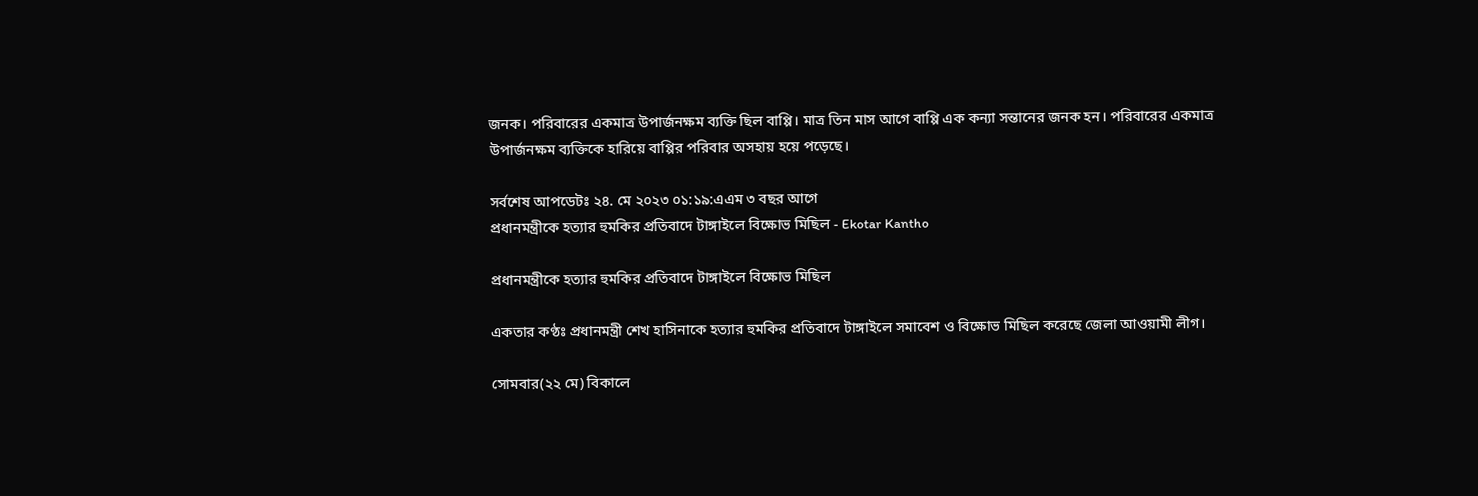জনক। পরিবারের একমাত্র উপার্জনক্ষম ব্যক্তি ছিল বাপ্পি। মাত্র তিন মাস আগে বাপ্পি এক কন্যা সন্তানের জনক হন। পরিবারের একমাত্র উপার্জনক্ষম ব্যক্তিকে হারিয়ে বাপ্পির পরিবার অসহায় হয়ে পড়েছে।

সর্বশেষ আপডেটঃ ২৪. মে ২০২৩ ০১:১৯:এএম ৩ বছর আগে
প্রধানমন্ত্রীকে হত্যার হুমকির প্রতিবাদে টাঙ্গাইলে বিক্ষোভ মিছিল - Ekotar Kantho

প্রধানমন্ত্রীকে হত্যার হুমকির প্রতিবাদে টাঙ্গাইলে বিক্ষোভ মিছিল

একতার কণ্ঠঃ প্রধানমন্ত্রী শেখ হাসিনাকে হত্যার হুমকির প্রতিবাদে টাঙ্গাইলে সমাবেশ ও বিক্ষোভ মিছিল করেছে জেলা আওয়ামী লীগ।

সোমবার(২২ মে) বিকালে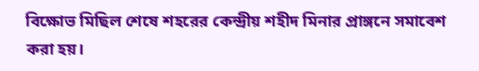বিক্ষোভ মিছিল শেষে শহরের কেন্দ্রীয় শহীদ মিনার প্রাঙ্গনে সমাবেশ করা হয়।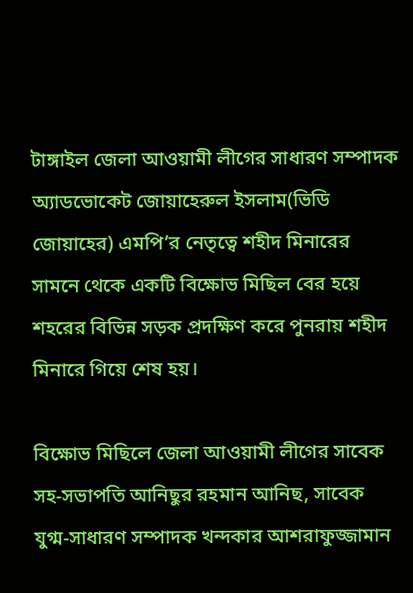টাঙ্গাইল জেলা আওয়ামী লীগের সাধারণ সম্পাদক অ্যাডভোকেট জোয়াহেরুল ইসলাম(ভিডি জোয়াহের) এমপি’র নেতৃত্বে শহীদ মিনারের সামনে থেকে একটি বিক্ষোভ মিছিল বের হয়ে শহরের বিভিন্ন সড়ক প্রদক্ষিণ করে পুনরায় শহীদ মিনারে গিয়ে শেষ হয়।

বিক্ষোভ মিছিলে জেলা আওয়ামী লীগের সাবেক সহ-সভাপতি আনিছুর রহমান আনিছ, সাবেক যুগ্ম-সাধারণ সম্পাদক খন্দকার আশরাফুজ্জামান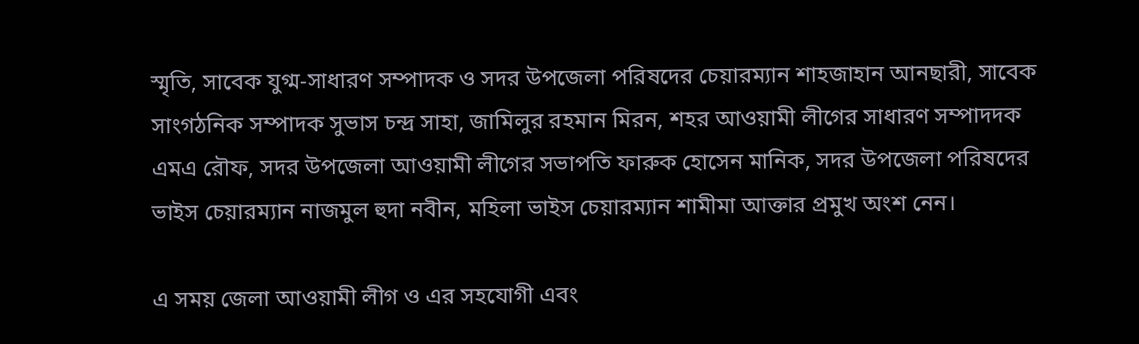স্মৃতি, সাবেক যুগ্ম-সাধারণ সম্পাদক ও সদর উপজেলা পরিষদের চেয়ারম্যান শাহজাহান আনছারী, সাবেক সাংগঠনিক সম্পাদক সুভাস চন্দ্র সাহা, জামিলুর রহমান মিরন, শহর আওয়ামী লীগের সাধারণ সম্পাদদক এমএ রৌফ, সদর উপজেলা আওয়ামী লীগের সভাপতি ফারুক হোসেন মানিক, সদর উপজেলা পরিষদের ভাইস চেয়ারম্যান নাজমুল হুদা নবীন, মহিলা ভাইস চেয়ারম্যান শামীমা আক্তার প্রমুখ অংশ নেন।

এ সময় জেলা আওয়ামী লীগ ও এর সহযোগী এবং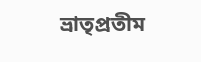ভ্রাতৃপ্রতীম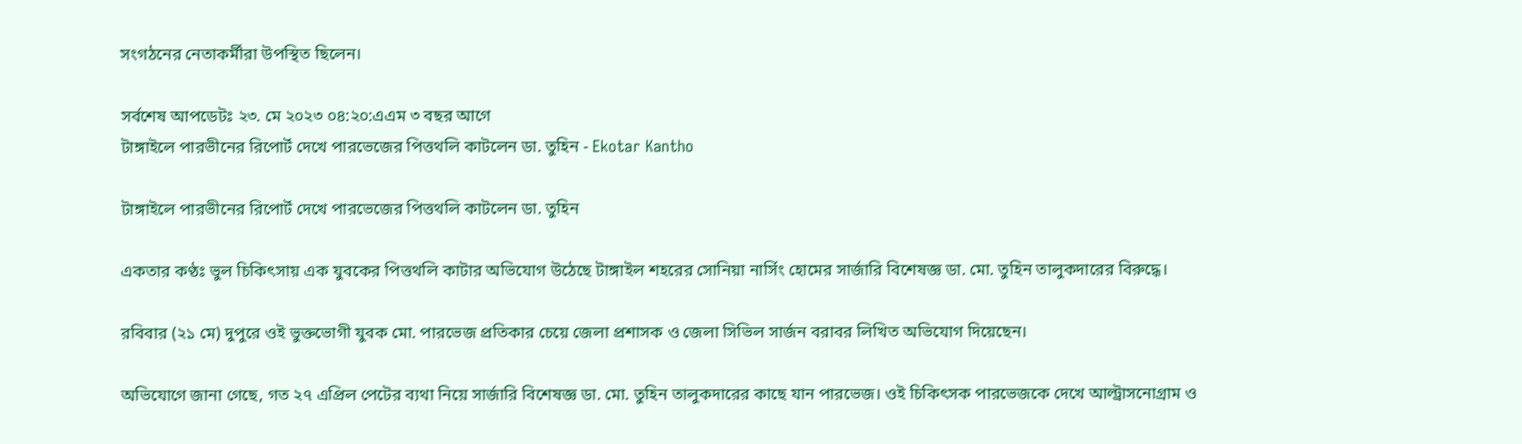সংগঠনের নেতাকর্মীরা উপস্থিত ছিলেন।

সর্বশেষ আপডেটঃ ২৩. মে ২০২৩ ০৪:২০:এএম ৩ বছর আগে
টাঙ্গাইলে পারভীনের রিপোর্ট দেখে পারভেজের পিত্তথলি কাটলেন ডা. তুহিন - Ekotar Kantho

টাঙ্গাইলে পারভীনের রিপোর্ট দেখে পারভেজের পিত্তথলি কাটলেন ডা. তুহিন

একতার কণ্ঠঃ ভুল চিকিৎসায় এক যুবকের পিত্তথলি কাটার অভিযোগ উঠেছে টাঙ্গাইল শহরের সোনিয়া নার্সিং হোমের সার্জারি বিশেষজ্ঞ ডা. মো. তুহিন তালুকদারের বিরুদ্ধে।

রবিবার (২১ মে) দুপুরে ওই ভুক্তভোগী যুবক মো. পারভেজ প্রতিকার চেয়ে জেলা প্রশাসক ও জেলা সিভিল সার্জন বরাবর লিখিত অভিযোগ দিয়েছেন।

অভিযোগে জানা গেছে, গত ২৭ এপ্রিল পেটের ব্যথা নিয়ে সার্জারি বিশেষজ্ঞ ডা. মো. তুহিন তালুকদারের কাছে যান পারভেজ। ওই চিকিৎসক পারভেজকে দেখে আল্ট্রাসনোগ্রাম ও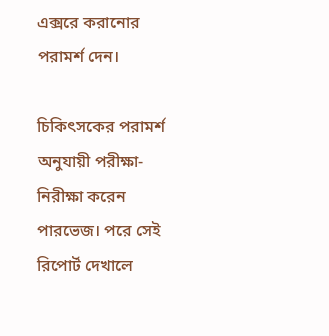এক্সরে করানোর পরামর্শ দেন।

চিকিৎসকের পরামর্শ অনুযায়ী পরীক্ষা-নিরীক্ষা করেন পারভেজ। পরে সেই রিপোর্ট দেখালে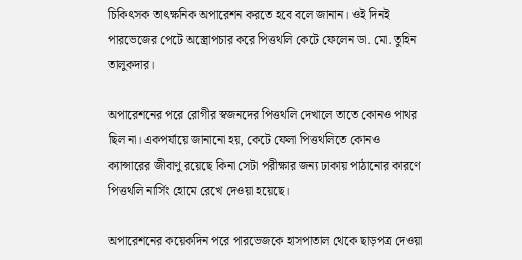চিকিৎসক তাৎক্ষনিক অপারেশন করতে হবে বলে জানান। ওই দিনই পারভেজের পেটে অস্ত্রোপচার করে পিত্তথলি কেটে ফেলেন ডা. মো. তুহিন তালুকদার।

অপারেশনের পরে রোগীর স্বজনদের পিত্তথলি দেখালে তাতে কোনও পাথর ছিল না। একপর্যায়ে জানানো হয়, কেটে ফেলা পিত্তথলিতে কোনও ক্যান্সারের জীবাণু রয়েছে কিনা সেটা পরীক্ষার জন্য ঢাকায় পাঠানোর কারণে পিত্তথলি নার্সিং হোমে রেখে দেওয়া হয়েছে।

অপারেশনের কয়েকদিন পরে পারভেজকে হাসপাতাল থেকে ছাড়পত্র দেওয়া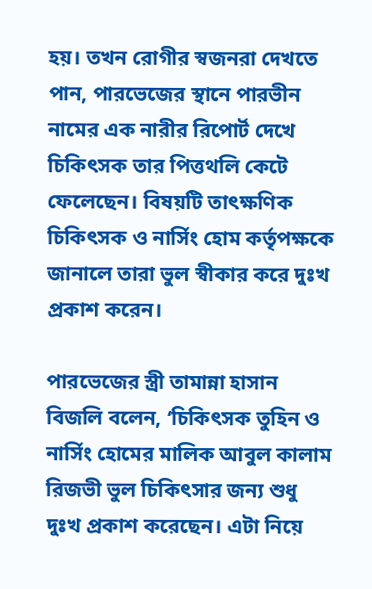হয়। তখন রোগীর স্বজনরা দেখতে পান, পারভেজের স্থানে পারভীন নামের এক নারীর রিপোর্ট দেখে চিকিৎসক তার পিত্তথলি কেটে ফেলেছেন। বিষয়টি তাৎক্ষণিক চিকিৎসক ও নার্সিং হোম কর্তৃপক্ষকে জানালে তারা ভুল স্বীকার করে দুঃখ প্রকাশ করেন।

পারভেজের স্ত্রী তামান্না হাসান বিজলি বলেন, ‘চিকিৎসক তুহিন ও নার্সিং হোমের মালিক আবুল কালাম রিজভী ভুল চিকিৎসার জন্য শুধু দুঃখ প্রকাশ করেছেন। এটা নিয়ে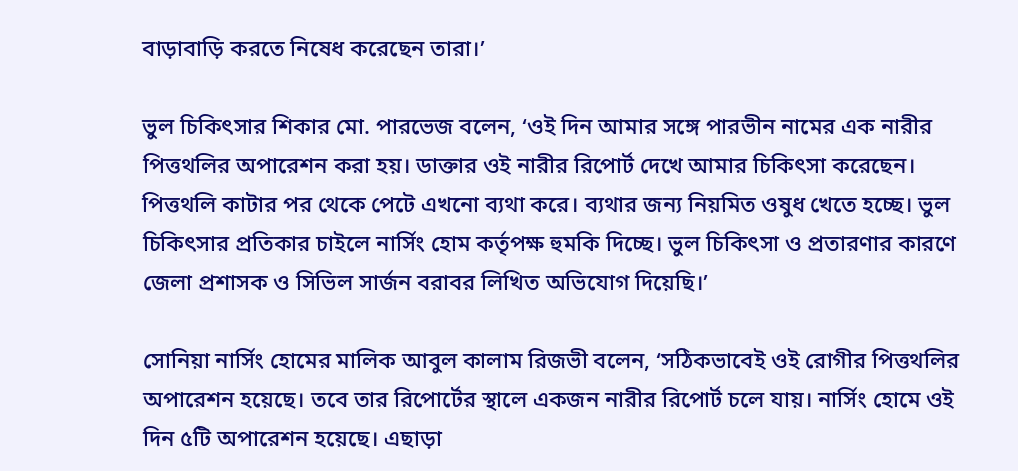বাড়াবাড়ি করতে নিষেধ করেছেন তারা।’

ভুল চিকিৎসার শিকার মো. পারভেজ বলেন, ‘ওই দিন আমার সঙ্গে পারভীন নামের এক নারীর পিত্তথলির অপারেশন করা হয়। ডাক্তার ওই নারীর রিপোর্ট দেখে আমার চিকিৎসা করেছেন। পিত্তথলি কাটার পর থেকে পেটে এখনো ব্যথা করে। ব্যথার জন্য নিয়মিত ওষুধ খেতে হচ্ছে। ভুল চিকিৎসার প্রতিকার চাইলে নার্সিং হোম কর্তৃপক্ষ হুমকি দিচ্ছে। ভুল চিকিৎসা ও প্রতারণার কারণে জেলা প্রশাসক ও সিভিল সার্জন বরাবর লিখিত অভিযোগ দিয়েছি।’

সোনিয়া নার্সিং হোমের মালিক আবুল কালাম রিজভী বলেন, ‘সঠিকভাবেই ওই রোগীর পিত্তথলির অপারেশন হয়েছে। তবে তার রিপোর্টের স্থালে একজন নারীর রিপোর্ট চলে যায়। নার্সিং হোমে ওই দিন ৫টি অপারেশন হয়েছে। এছাড়া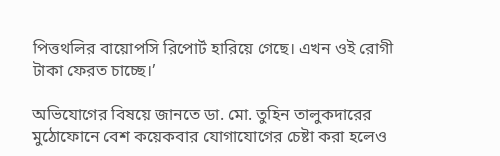পিত্তথলির বায়োপসি রিপোর্ট হারিয়ে গেছে। এখন ওই রোগী টাকা ফেরত চাচ্ছে।’

অভিযোগের বিষয়ে জানতে ডা. মো. তুহিন তালুকদারের মুঠোফোনে বেশ কয়েকবার যোগাযোগের চেষ্টা করা হলেও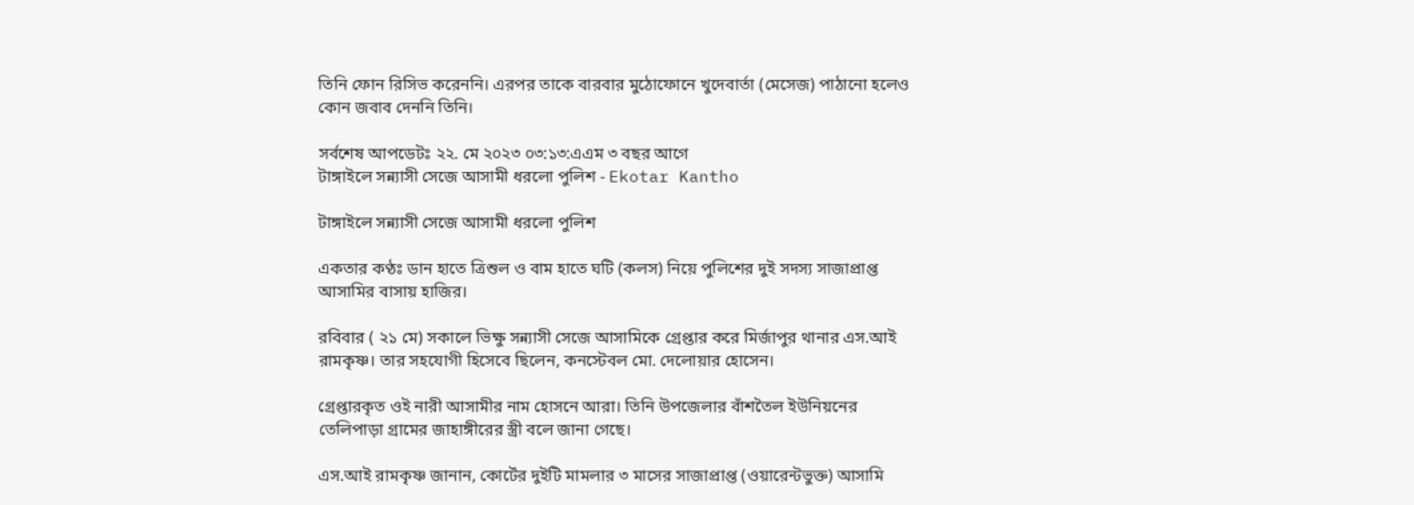তিনি ফোন রিসিভ করেননি। এরপর তাকে বারবার মুঠোফোনে খুদেবার্তা (মেসেজ) পাঠানো হলেও কোন জবাব দেননি তিনি।

সর্বশেষ আপডেটঃ ২২. মে ২০২৩ ০৩:১৩:এএম ৩ বছর আগে
টাঙ্গাইলে সন্ন্যাসী সেজে আসামী ধরলো পুলিশ - Ekotar Kantho

টাঙ্গাইলে সন্ন্যাসী সেজে আসামী ধরলো পুলিশ

একতার কণ্ঠঃ ডান হাতে ত্রিশুল ও বাম হাতে ঘটি (কলস) নিয়ে পুলিশের দুই সদস্য সাজাপ্রাপ্ত আসামির বাসায় হাজির।

রবিবার ( ২১ মে) সকালে ভিক্ষু সন্ন্যাসী সেজে আসামিকে গ্রেপ্তার করে মির্জাপুর থানার এস.আই রামকৃষ্ণ। তার সহযোগী হিসেবে ছিলেন, কনস্টেবল মো. দেলোয়ার হোসেন।

গ্রেপ্তারকৃত ওই নারী আসামীর নাম হোসনে আরা। তিনি উপজেলার বাঁশতৈল ইউনিয়নের তেলিপাড়া গ্রামের জাহাঙ্গীরের স্ত্রী বলে জানা গেছে।

এস.আই রামকৃষ্ণ জানান, কোর্টের দুইটি মামলার ৩ মাসের সাজাপ্রাপ্ত (ওয়ারেন্টভুক্ত) আসামি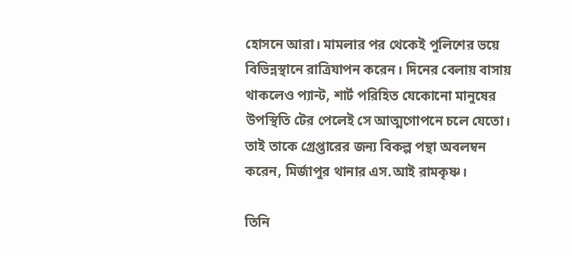হোসনে আরা। মামলার পর থেকেই পুলিশের ভয়ে বিভিন্নস্থানে রাত্রিযাপন করেন। দিনের বেলায় বাসায় থাকলেও প্যান্ট, শার্ট পরিহিত যেকোনো মানুষের উপস্থিতি টের পেলেই সে আত্মগোপনে চলে যেতো। তাই তাকে গ্রেপ্তারের জন্য বিকল্প পন্থা অবলম্বন করেন, মির্জাপুর থানার এস.আই রামকৃষ্ণ।

তিনি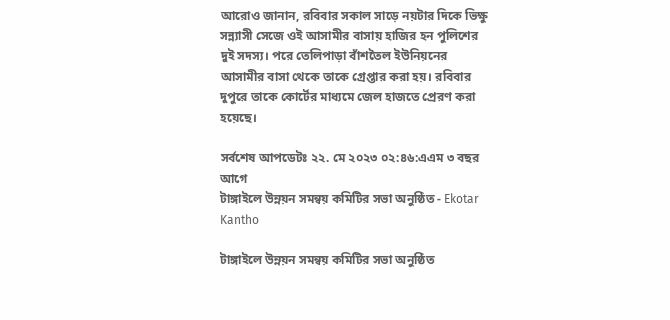আরোও জানান, রবিবার সকাল সাড়ে নয়টার দিকে ভিক্ষু সন্ন্যাসী সেজে ওই আসামীর বাসায় হাজির হন পুলিশের দুই সদস্য। পরে তেলিপাড়া বাঁশতৈল ইউনিয়নের আসামীর বাসা থেকে তাকে গ্রেপ্তার করা হয়। রবিবার দুপুরে তাকে কোর্টের মাধ্যমে জেল হাজতে প্রেরণ করা হয়েছে।

সর্বশেষ আপডেটঃ ২২. মে ২০২৩ ০২:৪৬:এএম ৩ বছর আগে
টাঙ্গাইলে উন্নয়ন সমন্বয় কমিটির সভা অনুষ্ঠিত - Ekotar Kantho

টাঙ্গাইলে উন্নয়ন সমন্বয় কমিটির সভা অনুষ্ঠিত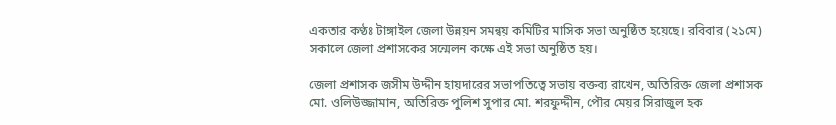একতার কণ্ঠঃ টাঙ্গাইল জেলা উন্নয়ন সমন্বয় কমিটির মাসিক সভা অনুষ্ঠিত হয়েছে। রবিবার (২১মে) সকালে জেলা প্রশাসকের সন্মেলন কক্ষে এই সভা অনুষ্ঠিত হয়।

জেলা প্রশাসক জসীম উদ্দীন হায়দারের সভাপতিত্বে সভায় বক্তব্য রাখেন, অতিরিক্ত জেলা প্রশাসক মো. ওলিউজ্জামান, অতিরিক্ত পুলিশ সুপার মো. শরফুদ্দীন, পৌর মেয়র সিরাজুল হক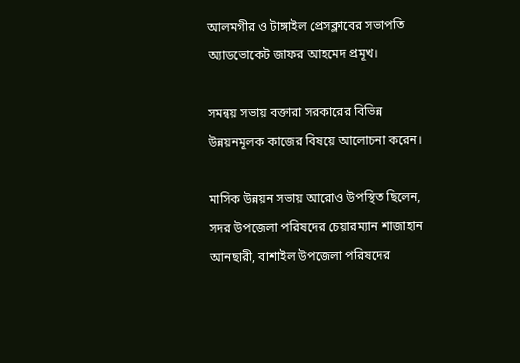আলমগীর ও টাঙ্গাইল প্রেসক্লাবের সভাপতি অ্যাডভোকেট জাফর আহমেদ প্রমূখ।

সমন্বয় সভায় বক্তারা সরকারের বিভিন্ন উন্নয়নমূলক কাজের বিষয়ে আলোচনা করেন।

মাসিক উন্নয়ন সভায় আরোও উপস্থিত ছিলেন, সদর উপজেলা পরিষদের চেয়ারম্যান শাজাহান আনছারী, বাশাইল উপজেলা পরিষদের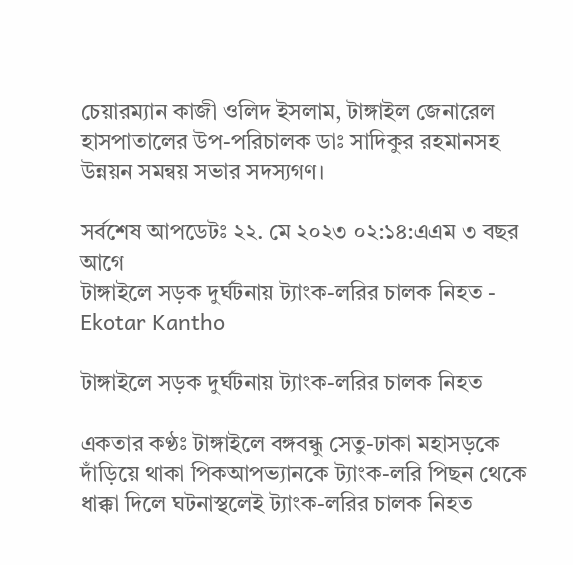চেয়ারম্যান কাজী ওলিদ ইসলাম, টাঙ্গাইল জেনারেল হাসপাতালের উপ-পরিচালক ডাঃ সাদিকুর রহমানসহ উন্নয়ন সমন্বয় সভার সদস্যগণ।

সর্বশেষ আপডেটঃ ২২. মে ২০২৩ ০২:১৪:এএম ৩ বছর আগে
টাঙ্গাইলে সড়ক দুর্ঘটনায় ট্যাংক-লরির চালক নিহত - Ekotar Kantho

টাঙ্গাইলে সড়ক দুর্ঘটনায় ট্যাংক-লরির চালক নিহত

একতার কণ্ঠঃ টাঙ্গাইলে বঙ্গবন্ধু সেতু-ঢাকা মহাসড়কে দাঁড়িয়ে থাকা পিকআপভ্যানকে ট্যাংক-লরি পিছন থেকে ধাক্কা দিলে ঘটনাস্থলেই ট্যাংক-লরির চালক নিহত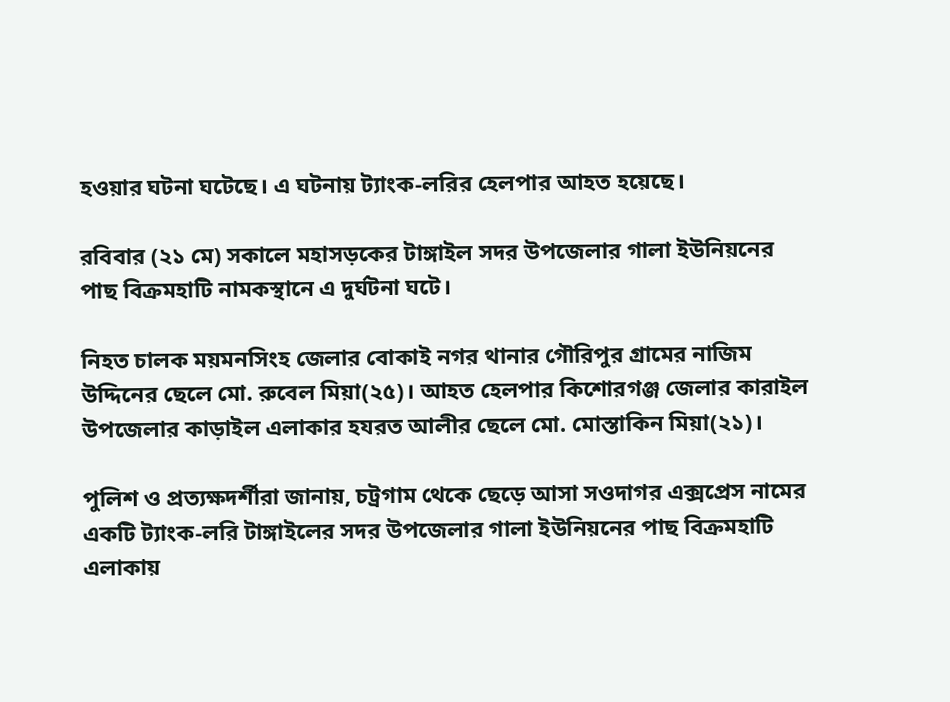হওয়ার ঘটনা ঘটেছে। এ ঘটনায় ট্যাংক-লরির হেলপার আহত হয়েছে।

রবিবার (২১ মে) সকালে মহাসড়কের টাঙ্গাইল সদর উপজেলার গালা ইউনিয়নের পাছ বিক্রমহাটি নামকস্থানে এ দুর্ঘটনা ঘটে।

নিহত চালক ময়মনসিংহ জেলার বোকাই নগর থানার গৌরিপুর গ্রামের নাজিম উদ্দিনের ছেলে মো. রুবেল মিয়া(২৫)। আহত হেলপার কিশোরগঞ্জ জেলার কারাইল উপজেলার কাড়াইল এলাকার হযরত আলীর ছেলে মো. মোস্তাকিন মিয়া(২১)।

পুলিশ ও প্রত্যক্ষদর্শীরা জানায়, চট্রগাম থেকে ছেড়ে আসা সওদাগর এক্সপ্রেস নামের একটি ট্যাংক-লরি টাঙ্গাইলের সদর উপজেলার গালা ইউনিয়নের পাছ বিক্রমহাটি এলাকায়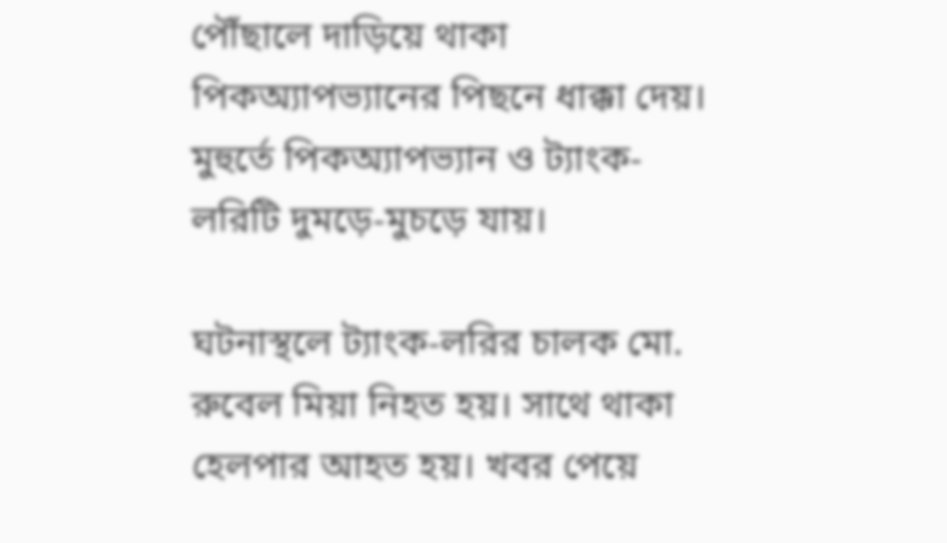পৌঁছালে দাড়িয়ে থাকা পিকঅ্যাপভ্যানের পিছনে ধাক্কা দেয়। মুহুর্তে পিকঅ্যাপভ্যান ও ট্যাংক-লরিটি দুমড়ে-মুচড়ে যায়।

ঘটনাস্থলে ট্যাংক-লরির চালক মো. রুবেল মিয়া নিহত হয়। সাথে থাকা হেলপার আহত হয়। খবর পেয়ে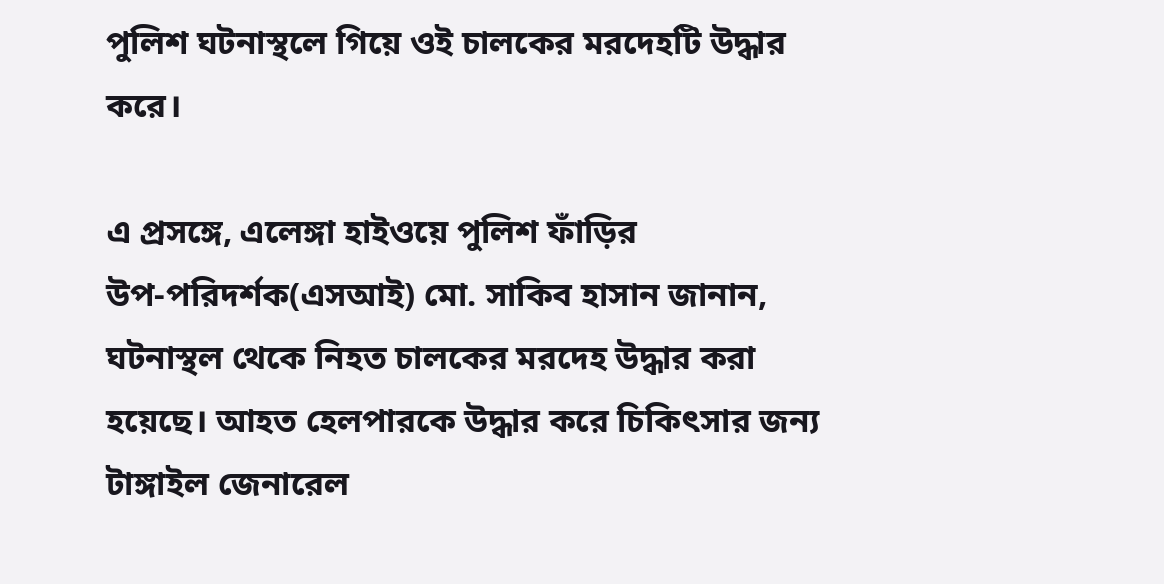পুলিশ ঘটনাস্থলে গিয়ে ওই চালকের মরদেহটি উদ্ধার করে।

এ প্রসঙ্গে, এলেঙ্গা হাইওয়ে পুলিশ ফাঁড়ির
উপ-পরিদর্শক(এসআই) মো. সাকিব হাসান জানান, ঘটনাস্থল থেকে নিহত চালকের মরদেহ উদ্ধার করা হয়েছে। আহত হেলপারকে উদ্ধার করে চিকিৎসার জন্য টাঙ্গাইল জেনারেল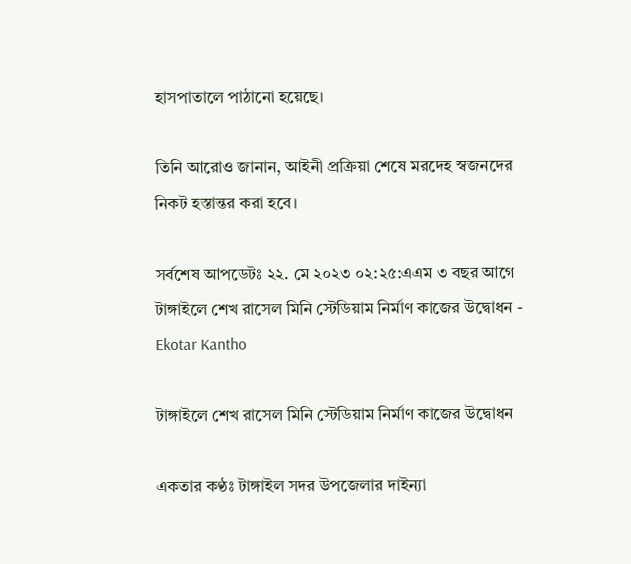হাসপাতালে পাঠানো হয়েছে।

তিনি আরোও জানান, আইনী প্রক্রিয়া শেষে মরদেহ স্বজনদের নিকট হস্তান্তর করা হবে।

সর্বশেষ আপডেটঃ ২২. মে ২০২৩ ০২:২৫:এএম ৩ বছর আগে
টাঙ্গাইলে শেখ রাসেল মিনি স্টেডিয়াম নির্মাণ কাজের উদ্বোধন - Ekotar Kantho

টাঙ্গাইলে শেখ রাসেল মিনি স্টেডিয়াম নির্মাণ কাজের উদ্বোধন

একতার কণ্ঠঃ টাঙ্গাইল সদর উপজেলার দাইন্যা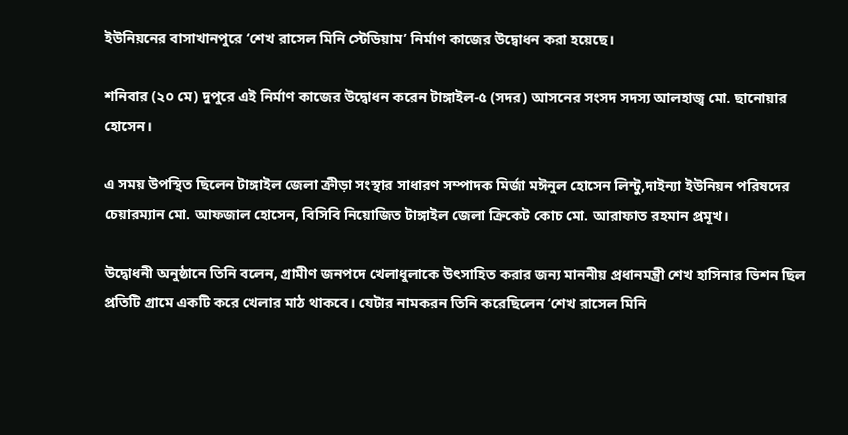ইউনিয়নের বাসাখানপুরে ‘শেখ রাসেল মিনি স্টেডিয়াম’ নির্মাণ কাজের উদ্বোধন করা হয়েছে।

শনিবার (২০ মে) দুপুরে এই নির্মাণ কাজের উদ্বোধন করেন টাঙ্গাইল-৫ (সদর) আসনের সংসদ সদস্য আলহাজ্ব মো. ছানোয়ার হোসেন।

এ সময় উপস্থিত ছিলেন টাঙ্গাইল জেলা ক্রীড়া সংস্থার সাধারণ সম্পাদক মির্জা মঈনুল হোসেন লিন্টু,দাইন্যা ইউনিয়ন পরিষদের চেয়ারম্যান মো. আফজাল হোসেন, বিসিবি নিয়োজিত টাঙ্গাইল জেলা ক্রিকেট কোচ মো. আরাফাত রহমান প্রমূখ।

উদ্বোধনী অনুষ্ঠানে তিনি বলেন, গ্রামীণ জনপদে খেলাধুলাকে উৎসাহিত করার জন্য মাননীয় প্রধানমন্ত্রী শেখ হাসিনার ভিশন ছিল প্রতিটি গ্রামে একটি করে খেলার মাঠ থাকবে। যেটার নামকরন তিনি করেছিলেন ‘শেখ রাসেল মিনি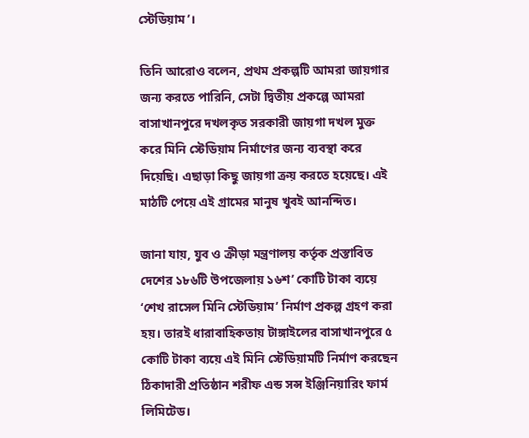স্টেডিয়াম’।

তিনি আরোও বলেন, প্রথম প্রকল্পটি আমরা জায়গার জন্য করতে পারিনি, সেটা দ্বিতীয় প্রকল্পে আমরা বাসাখানপুরে দখলকৃত সরকারী জায়গা দখল মুক্ত করে মিনি স্টেডিয়াম নির্মাণের জন্য ব্যবস্থা করে দিয়েছি। এছাড়া কিছু জায়গা ক্রয় করতে হয়েছে। এই মাঠটি পেয়ে এই গ্রামের মানুষ খুবই আনন্দিত।

জানা যায়, যুব ও ক্রীড়া মন্ত্রণালয় কর্তৃক প্রস্তাবিত দেশের ১৮৬টি উপজেলায় ১৬শ’ কোটি টাকা ব্যয়ে ‘শেখ রাসেল মিনি স্টেডিয়াম’ নির্মাণ প্রকল্প গ্রহণ করা হয়। তারই ধারাবাহিকতায় টাঙ্গাইলের বাসাখানপুরে ৫ কোটি টাকা ব্যয়ে এই মিনি স্টেডিয়ামটি নির্মাণ করছেন ঠিকাদারী প্রতিষ্ঠান শরীফ এন্ড সন্স ইঞ্জিনিয়ারিং ফার্ম লিমিটেড।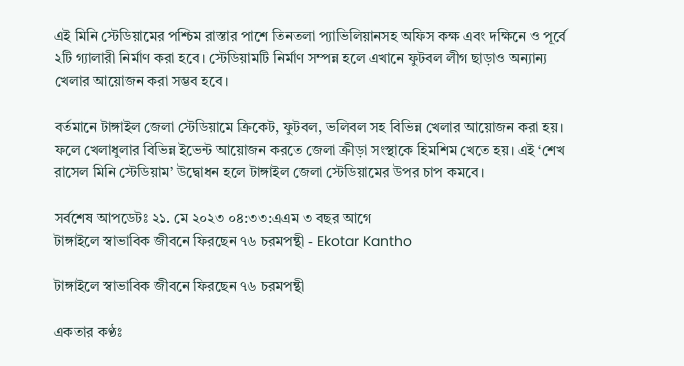এই মিনি স্টেডিয়ামের পশ্চিম রাস্তার পাশে তিনতলা প্যাভিলিয়ানসহ অফিস কক্ষ এবং দক্ষিনে ও পূর্বে ২টি গ্যালারী নির্মাণ করা হবে। স্টেডিয়ামটি নির্মাণ সম্পন্ন হলে এখানে ফুটবল লীগ ছাড়াও অন্যান্য খেলার আয়োজন করা সম্ভব হবে।

বর্তমানে টাঙ্গাইল জেলা স্টেডিয়ামে ক্রিকেট, ফুটবল, ভলিবল সহ বিভিন্ন খেলার আয়োজন করা হয়। ফলে খেলাধুলার বিভিন্ন ইভেন্ট আয়োজন করতে জেলা ক্রীড়া সংস্থাকে হিমশিম খেতে হয়। এই ‘শেখ রাসেল মিনি স্টেডিয়াম’ উদ্বোধন হলে টাঙ্গাইল জেলা স্টেডিয়ামের উপর চাপ কমবে।

সর্বশেষ আপডেটঃ ২১. মে ২০২৩ ০৪:৩৩:এএম ৩ বছর আগে
টাঙ্গাইলে স্বাভাবিক জীবনে ফিরছেন ৭৬ চরমপন্থী - Ekotar Kantho

টাঙ্গাইলে স্বাভাবিক জীবনে ফিরছেন ৭৬ চরমপন্থী

একতার কণ্ঠঃ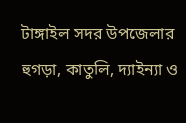টাঙ্গাইল সদর উপজেলার হুগড়া, কাতুলি, দ্যাইন্যা ও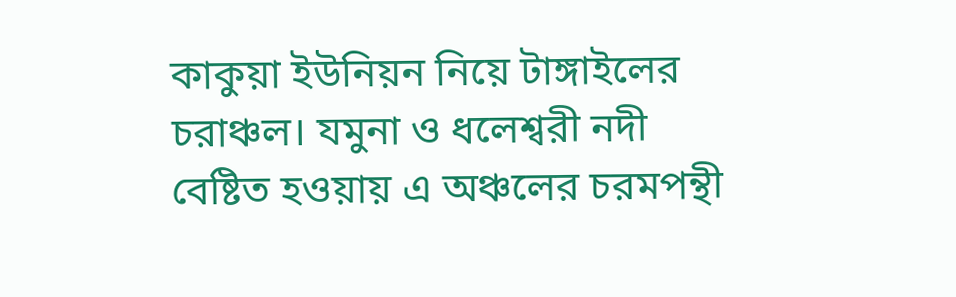কাকুয়া ইউনিয়ন নিয়ে টাঙ্গাইলের চরাঞ্চল। যমুনা ও ধলেশ্বরী নদী বেষ্টিত হওয়ায় এ অঞ্চলের চরমপন্থী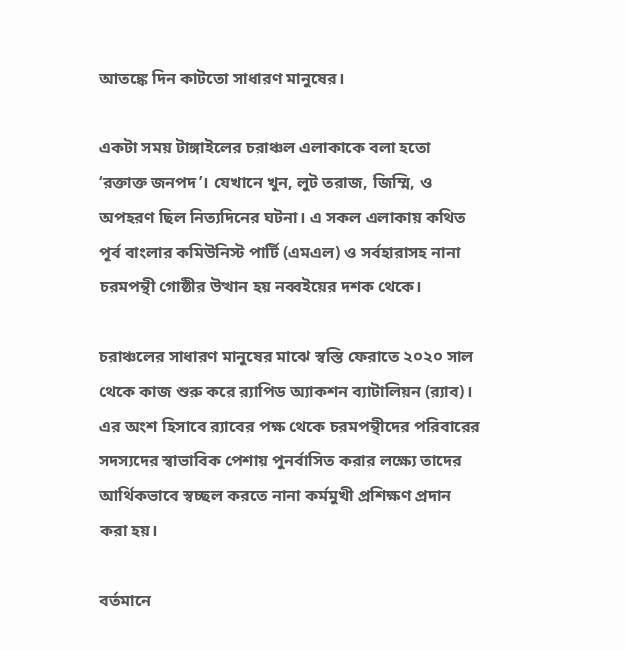আতঙ্কে দিন কাটতো সাধারণ মানুষের।

একটা সময় টাঙ্গাইলের চরাঞ্চল এলাকাকে বলা হতো ‘রক্তাক্ত জনপদ’। যেখানে খুন, লুট তরাজ, জিম্মি, ও অপহরণ ছিল নিত্যদিনের ঘটনা। এ সকল এলাকায় কথিত পূর্ব বাংলার কমিউনিস্ট পার্টি (এমএল) ও সর্বহারাসহ নানা চরমপন্থী গোষ্ঠীর উত্থান হয় নব্বইয়ের দশক থেকে।

চরাঞ্চলের সাধারণ মানুষের মাঝে স্বস্তি ফেরাতে ২০২০ সাল থেকে কাজ শুরু করে র‌্যাপিড অ্যাকশন ব্যাটালিয়ন (র‌্যাব)। এর অংশ হিসাবে র‌্যাবের পক্ষ থেকে চরমপন্থীদের পরিবারের সদস্যদের স্বাভাবিক পেশায় পুনর্বাসিত করার লক্ষ্যে তাদের আর্থিকভাবে স্বচ্ছল করতে নানা কর্মমুখী প্রশিক্ষণ প্রদান করা হয়।

বর্তমানে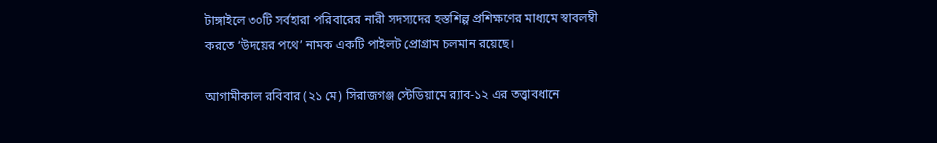টাঙ্গাইলে ৩০টি সর্বহারা পরিবারের নারী সদস্যদের হস্তশিল্প প্রশিক্ষণের মাধ্যমে স্বাবলম্বী করতে ‘উদয়ের পথে’ নামক একটি পাইলট প্রোগ্রাম চলমান রয়েছে।

আগামীকাল রবিবার (২১ মে) সিরাজগঞ্জ স্টেডিয়ামে র‌্যাব-১২ এর তত্ত্বাবধানে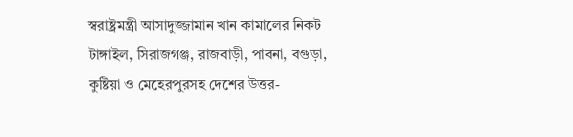স্বরাষ্ট্রমন্ত্রী আসাদুজ্জামান খান কামালের নিকট টাঙ্গাইল, সিরাজগঞ্জ, রাজবাড়ী, পাবনা, বগুড়া, কুষ্টিয়া ও মেহেরপুরসহ দেশের উত্তর-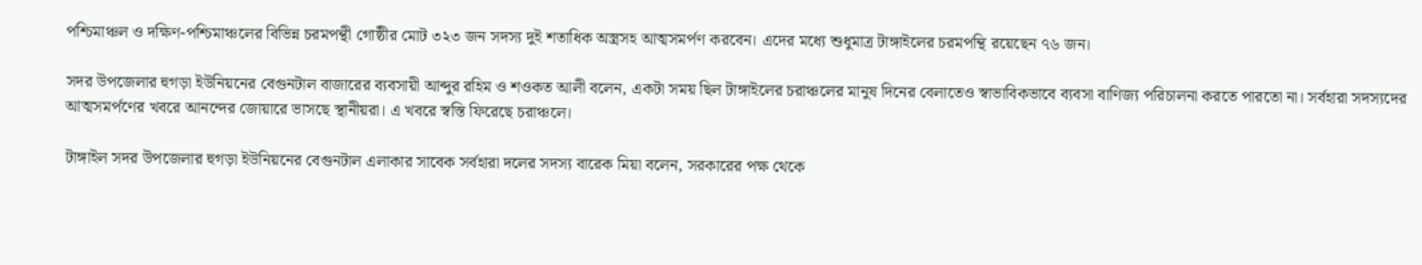পশ্চিমাঞ্চল ও দক্ষিণ-পশ্চিমাঞ্চলের বিভিন্ন চরমপন্থী গোষ্ঠীর মোট ৩২৩ জন সদস্য দুই শতাধিক অস্ত্রসহ আত্মসমর্পণ করবেন। এদের মধ্যে শুধুমাত্র টাঙ্গাইলের চরমপন্থি রয়েছেন ৭৬ জন।

সদর উপজেলার হুগড়া ইউনিয়নের বেগুনটাল বাজারের ব্যবসায়ী আব্দুর রহিম ও শওকত আলী বলেন, একটা সময় ছিল টাঙ্গাইলের চরাঞ্চলের মানুষ দিনের বেলাতেও স্বাভাবিকভাবে ব্যবসা বাণিজ্য পরিচালনা করতে পারতো না। সর্বহারা সদস্যদের আত্মসমর্পণের খবরে আনন্দের জোয়ারে ভাসছে স্থানীয়রা। এ খবরে স্বস্তি ফিরেছে চরাঞ্চলে।

টাঙ্গাইল সদর উপজেলার হুগড়া ইউনিয়নের বেগুনটাল এলাকার সাবেক সর্বহারা দলের সদস্য বারেক মিয়া বলেন, সরকারের পক্ষ থেকে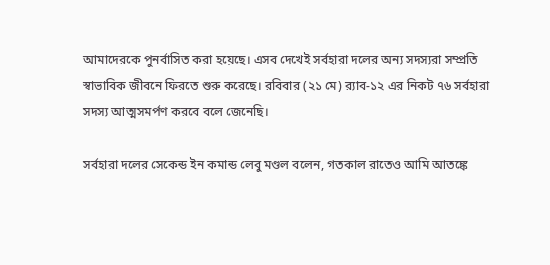আমাদেরকে পুনর্বাসিত করা হয়েছে। এসব দেখেই সর্বহারা দলের অন্য সদস্যরা সম্প্রতি স্বাভাবিক জীবনে ফিরতে শুরু করেছে। রবিবার (২১ মে) র‌্যাব-১২ এর নিকট ৭৬ সর্বহারা সদস্য আত্মসমর্পণ করবে বলে জেনেছি।

সর্বহারা দলের সেকেন্ড ইন কমান্ড লেবু মণ্ডল বলেন, গতকাল রাতেও আমি আতঙ্কে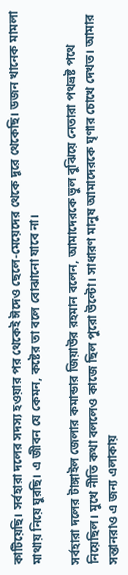কাটিয়েছি। সর্বহারা দলের সদস্য হওয়ার পর থেকেই ঈদেও ছেলে-মেয়েদের থেকে দূরে থেকেছি। ডজন খানেক মামলা মাথায় নিয়ে ঘুরছি। এ জীবন যে কেমন, কষ্টের তা বলে বোঝানো যাবে না।

সর্বহারা দলের টাঙ্গাইল জেলার কমান্ডার জিয়াউর রহমান বলেন, আমাদেরকে ভুল বুঝিয়ে নেতারা পথভ্রষ্ট পথে নিয়েছিল। মুখে নীতি কথা বললেও কাজে ছিল পুরো উল্টো। সাধারণ মানুষ আমাদেরকে ঘৃণার চোখে দেখত। আমার সন্তানরাও এ জন্য এলাকায়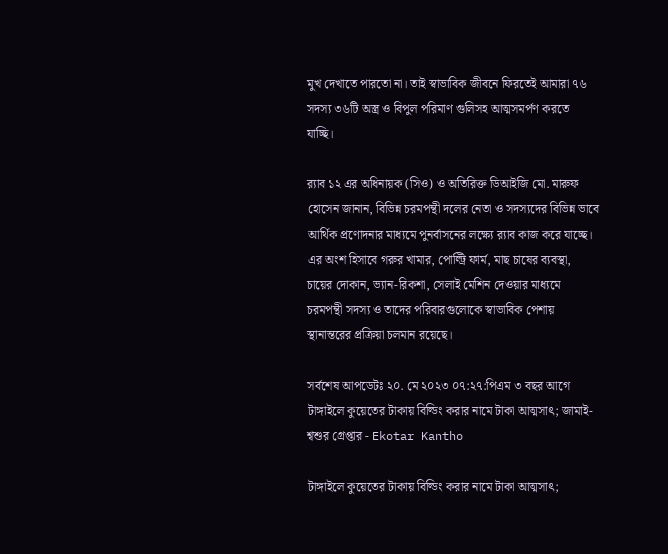মুখ দেখাতে পারতো না। তাই স্বাভাবিক জীবনে ফিরতেই আমারা ৭৬ সদস্য ৩৬টি অস্ত্র ও বিপুল পরিমাণ গুলিসহ আত্মসমর্পণ করতে যাচ্ছি।

র‌্যাব ১২ এর অধিনায়ক (সিও) ও অতিরিক্ত ডিআইজি মো. মারুফ হোসেন জানান, বিভিন্ন চরমপন্থী দলের নেতা ও সদস্যদের বিভিন্ন ভাবে আর্থিক প্রণোদনার মাধ্যমে পুনর্বাসনের লক্ষ্যে র‌্যাব কাজ করে যাচ্ছে। এর অংশ হিসাবে গরুর খামার, পোল্ট্রি ফার্ম, মাছ চাষের ব্যবস্থা, চায়ের দোকান, ভ্যান-রিকশা, সেলাই মেশিন দেওয়ার মাধ্যমে চরমপন্থী সদস্য ও তাদের পরিবারগুলোকে স্বাভাবিক পেশায় স্থানান্তরের প্রক্রিয়া চলমান রয়েছে।

সর্বশেষ আপডেটঃ ২০. মে ২০২৩ ০৭:২৭:পিএম ৩ বছর আগে
টাঙ্গাইলে কুয়েতের টাকায় বিল্ডিং করার নামে টাকা আত্মসাৎ; জামাই-শ্বশুর গ্রেপ্তার - Ekotar Kantho

টাঙ্গাইলে কুয়েতের টাকায় বিল্ডিং করার নামে টাকা আত্মসাৎ;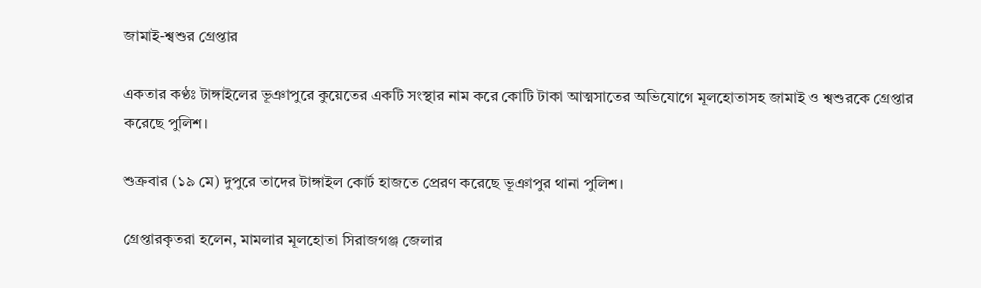জামাই-শ্বশুর গ্রেপ্তার

একতার কণ্ঠঃ টাঙ্গাইলের ভূঞাপুরে কুয়েতের একটি সংস্থার নাম করে কোটি টাকা আত্মসাতের অভিযোগে মূলহোতাসহ জামাই ও শ্বশুরকে গ্রেপ্তার করেছে পুলিশ।

শুক্রবার (১৯ মে) দুপুরে তাদের টাঙ্গাইল কোর্ট হাজতে প্রেরণ করেছে ভূঞাপুর থানা পুলিশ।

গ্রেপ্তারকৃতরা হলেন, মামলার মূলহোতা সিরাজগঞ্জ জেলার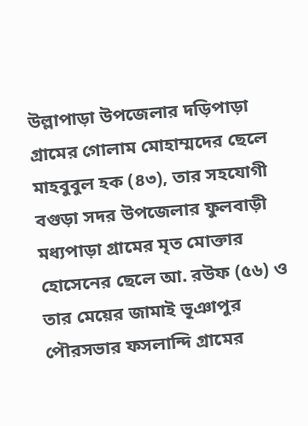উল্লাপাড়া উপজেলার দড়িপাড়া গ্রামের গোলাম মোহাম্মদের ছেলে মাহবুবুল হক (৪৩), তার সহযোগী বগুড়া সদর উপজেলার ফুলবাড়ী মধ্যপাড়া গ্রামের মৃত মোক্তার হোসেনের ছেলে আ. রউফ (৫৬) ও তার মেয়ের জামাই ভূঞাপুর পৌরসভার ফসলান্দি গ্রামের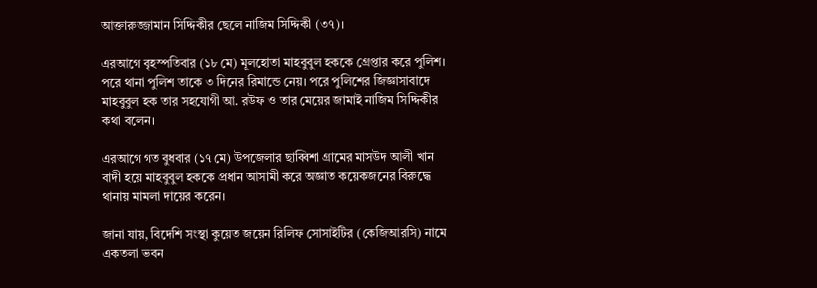আক্তারুজ্জামান সিদ্দিকীর ছেলে নাজিম সিদ্দিকী (৩৭)।

এরআগে বৃহস্পতিবার (১৮ মে) মূলহোতা মাহবুবুল হককে গ্রেপ্তার করে পুলিশ। পরে থানা পুলিশ তাকে ৩ দিনের রিমান্ডে নেয়। পরে পুলিশের জিজ্ঞাসাবাদে মাহবুবুল হক তার সহযোগী আ. রউফ ও তার মেয়ের জামাই নাজিম সিদ্দিকীর কথা বলেন।

এরআগে গত বুধবার (১৭ মে) উপজেলার ছাব্বিশা গ্রামের মাসউদ আলী খান বাদী হয়ে মাহবুবুল হককে প্রধান আসামী করে অজ্ঞাত কয়েকজনের বিরুদ্ধে থানায় মামলা দায়ের করেন।

জানা যায়, বিদেশি সংস্থা কুয়েত জয়েন রিলিফ সোসাইটির (কেজিআরসি) নামে একতলা ভবন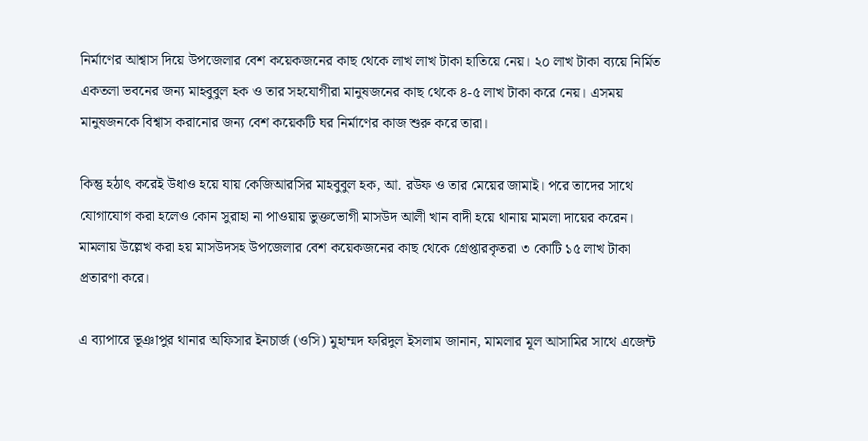নির্মাণের আশ্বাস দিয়ে উপজেলার বেশ কয়েকজনের কাছ থেকে লাখ লাখ টাকা হাতিয়ে নেয়। ২০ লাখ টাকা ব্যয়ে নির্মিত একতলা ভবনের জন্য মাহবুবুল হক ও তার সহযোগীরা মানুষজনের কাছ থেকে ৪-৫ লাখ টাকা করে নেয়। এসময় মানুষজনকে বিশ্বাস করানোর জন্য বেশ কয়েকটি ঘর নির্মাণের কাজ শুরু করে তারা।

কিন্তু হঠাৎ করেই উধাও হয়ে যায় কেজিআরসির মাহবুবুল হক, আ. রউফ ও তার মেয়ের জামাই। পরে তাদের সাথে যোগাযোগ করা হলেও কোন সুরাহা না পাওয়ায় ভুক্তভোগী মাসউদ আলী খান বাদী হয়ে থানায় মামলা দায়ের করেন। মামলায় উল্লেখ করা হয় মাসউদসহ উপজেলার বেশ কয়েকজনের কাছ থেকে গ্রেপ্তারকৃতরা ৩ কোটি ১৫ লাখ টাকা প্রতারণা করে।

এ ব্যাপারে ভূঞাপুর থানার অফিসার ইনচার্জ (ওসি) মুহাম্মদ ফরিদুল ইসলাম জানান, মামলার মূল আসামির সাথে এজেন্ট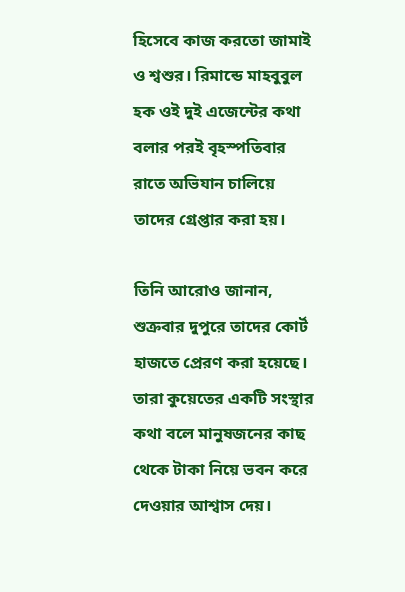হিসেবে কাজ করতো জামাই ও শ্বশুর। রিমান্ডে মাহবুবুল হক ওই দুই এজেন্টের কথা বলার পরই বৃহস্পতিবার রাতে অভিযান চালিয়ে তাদের গ্রেপ্তার করা হয়।

তিনি আরোও জানান, শুক্রবার দুপুরে তাদের কোর্ট হাজতে প্রেরণ করা হয়েছে। তারা কুয়েতের একটি সংস্থার কথা বলে মানুষজনের কাছ থেকে টাকা নিয়ে ভবন করে দেওয়ার আশ্বাস দেয়।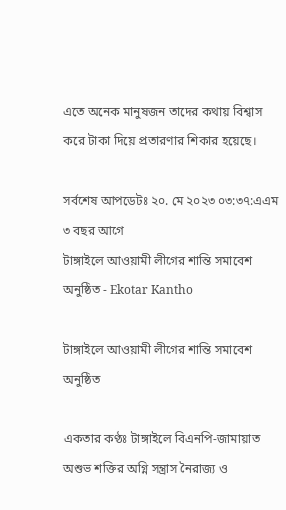এতে অনেক মানুষজন তাদের কথায় বিশ্বাস করে টাকা দিয়ে প্রতারণার শিকার হয়েছে।

সর্বশেষ আপডেটঃ ২০. মে ২০২৩ ০৩:৩৭:এএম ৩ বছর আগে
টাঙ্গাইলে আওয়ামী লীগের শান্তি সমাবেশ অনুষ্ঠিত - Ekotar Kantho

টাঙ্গাইলে আওয়ামী লীগের শান্তি সমাবেশ অনুষ্ঠিত

একতার কণ্ঠঃ টাঙ্গাইলে বিএনপি-জামায়াত অশুভ শক্তির অগ্নি সন্ত্রাস নৈরাজ্য ও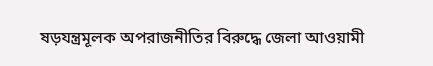ষড়যন্ত্রমূলক অপরাজনীতির বিরুদ্ধে জেলা আওয়ামী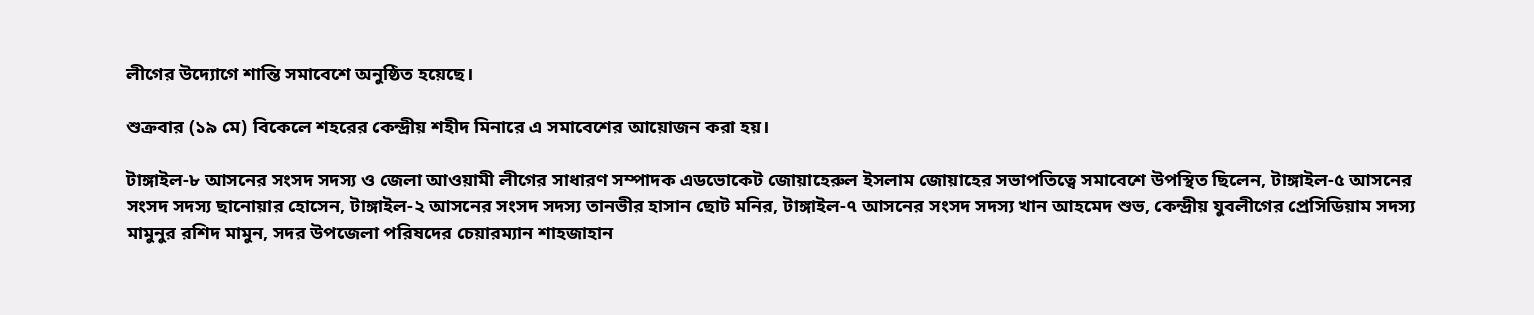লীগের উদ্যোগে শান্তি সমাবেশে অনুষ্ঠিত হয়েছে।

শুক্রবার (১৯ মে) বিকেলে শহরের কেন্দ্রীয় শহীদ মিনারে এ সমাবেশের আয়োজন করা হয়।

টাঙ্গাইল-৮ আসনের সংসদ সদস্য ও জেলা আওয়ামী লীগের সাধারণ সম্পাদক এডভোকেট জোয়াহেরুল ইসলাম জোয়াহের সভাপতিত্বে সমাবেশে উপস্থিত ছিলেন, টাঙ্গাইল-৫ আসনের সংসদ সদস্য ছানোয়ার হোসেন, টাঙ্গাইল-২ আসনের সংসদ সদস্য তানভীর হাসান ছোট মনির, টাঙ্গাইল-৭ আসনের সংসদ সদস্য খান আহমেদ শুভ, কেন্দ্রীয় যুবলীগের প্রেসিডিয়াম সদস্য মামুনুর রশিদ মামুন, সদর উপজেলা পরিষদের চেয়ারম্যান শাহজাহান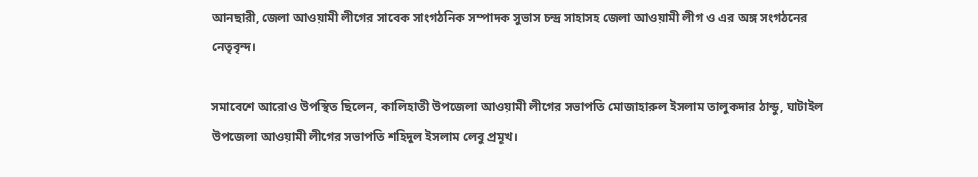আনছারী, জেলা আওয়ামী লীগের সাবেক সাংগঠনিক সম্পাদক সুভাস চন্দ্র সাহাসহ জেলা আওয়ামী লীগ ও এর অঙ্গ সংগঠনের নেতৃবৃন্দ।

সমাবেশে আরোও উপস্থিত ছিলেন, কালিহাতী উপজেলা আওয়ামী লীগের সভাপতি মোজাহারুল ইসলাম তালুকদার ঠান্ডু, ঘাটাইল উপজেলা আওয়ামী লীগের সভাপতি শহিদুল ইসলাম লেবু প্রমূখ।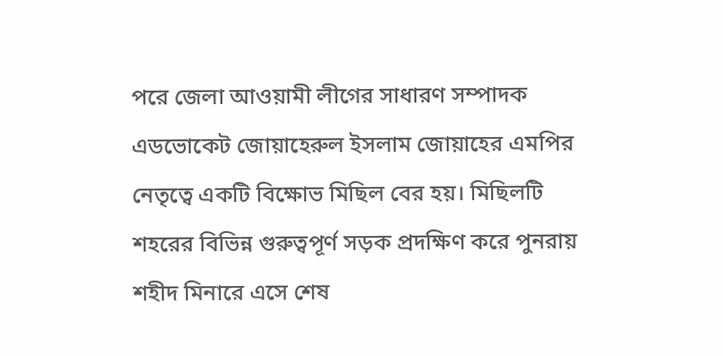পরে জেলা আওয়ামী লীগের সাধারণ সম্পাদক এডভোকেট জোয়াহেরুল ইসলাম জোয়াহের এমপির নেতৃত্বে একটি বিক্ষোভ মিছিল বের হয়। মিছিলটি শহরের বিভিন্ন গুরুত্বপূর্ণ সড়ক প্রদক্ষিণ করে পুনরায় শহীদ মিনারে এসে শেষ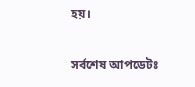হয়।

সর্বশেষ আপডেটঃ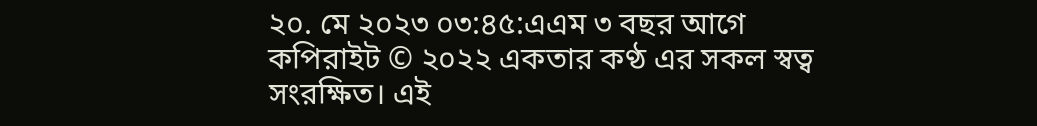২০. মে ২০২৩ ০৩:৪৫:এএম ৩ বছর আগে
কপিরাইট © ২০২২ একতার কণ্ঠ এর সকল স্বত্ব সংরক্ষিত। এই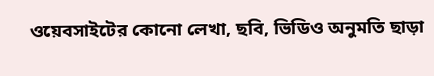ওয়েবসাইটের কোনো লেখা, ছবি, ভিডিও অনুমতি ছাড়া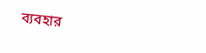ব্যবহার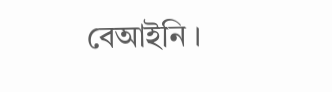বেআইনি ।